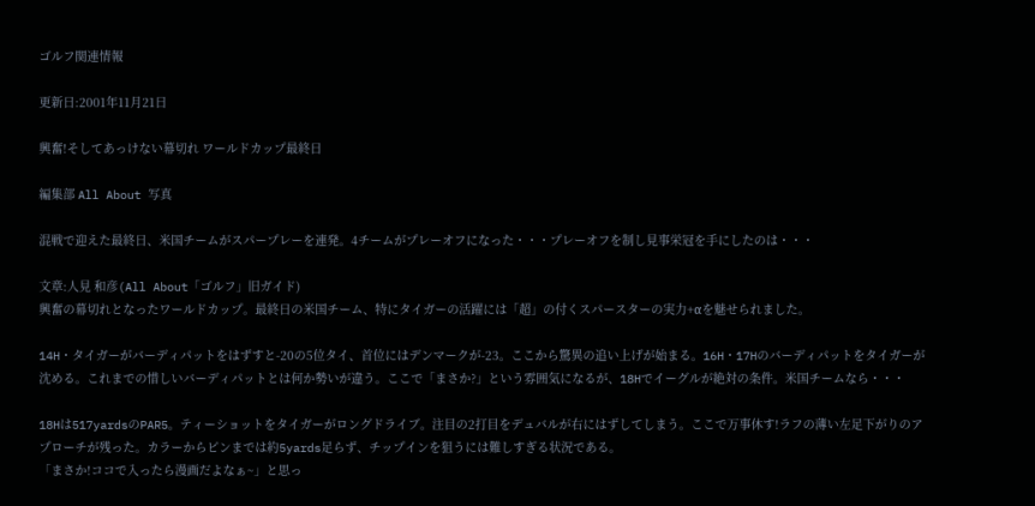ゴルフ関連情報

更新日:2001年11月21日

興奮!そしてあっけない幕切れ ワールドカップ最終日

編集部 All About 写真

混戦で迎えた最終日、米国チームがスパープレーを連発。4チームがプレーオフになった・・・プレーオフを制し見事栄冠を手にしたのは・・・

文章:人見 和彦(All About「ゴルフ」旧ガイド)
興奮の幕切れとなったワールドカップ。最終日の米国チーム、特にタイガーの活躍には「超」の付くスパースターの実力+αを魅せられました。

14H・タイガーがバーディパットをはずすと-20の5位タイ、首位にはデンマークが-23。ここから驚異の追い上げが始まる。16H・17Hのバーディパットをタイガーが沈める。これまでの惜しいバーディパットとは何か勢いが違う。ここで「まさか?」という雰囲気になるが、18Hでイーグルが絶対の条件。米国チームなら・・・

18Hは517yardsのPAR5。ティーショットをタイガーがロングドライブ。注目の2打目をデュバルが右にはずしてしまう。ここで万事休す!ラフの薄い左足下がりのアプローチが残った。カラーからピンまでは約5yards足らず、チップインを狙うには難しすぎる状況である。
「まさか!ココで入ったら漫画だよなぁ~」と思っ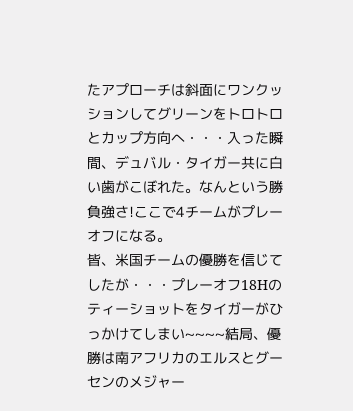たアプローチは斜面にワンクッションしてグリーンをトロトロとカップ方向へ・・・入った瞬間、デュバル・タイガー共に白い歯がこぼれた。なんという勝負強さ!ここで4チームがプレーオフになる。
皆、米国チームの優勝を信じてしたが・・・プレーオフ18Hのティーショットをタイガーがひっかけてしまい~~~~結局、優勝は南アフリカのエルスとグーセンのメジャー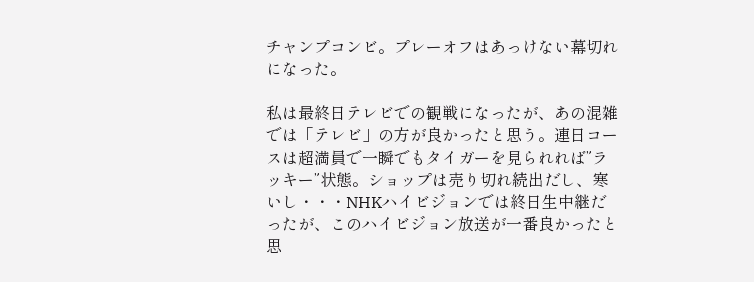チャンプコンビ。プレーオフはあっけない幕切れになった。

私は最終日テレビでの観戦になったが、あの混雑では「テレビ」の方が良かったと思う。連日コースは超満員で一瞬でもタイガーを見られれば”ラッキー”状態。ショップは売り切れ続出だし、寒いし・・・NHKハイビジョンでは終日生中継だったが、このハイビジョン放送が一番良かったと思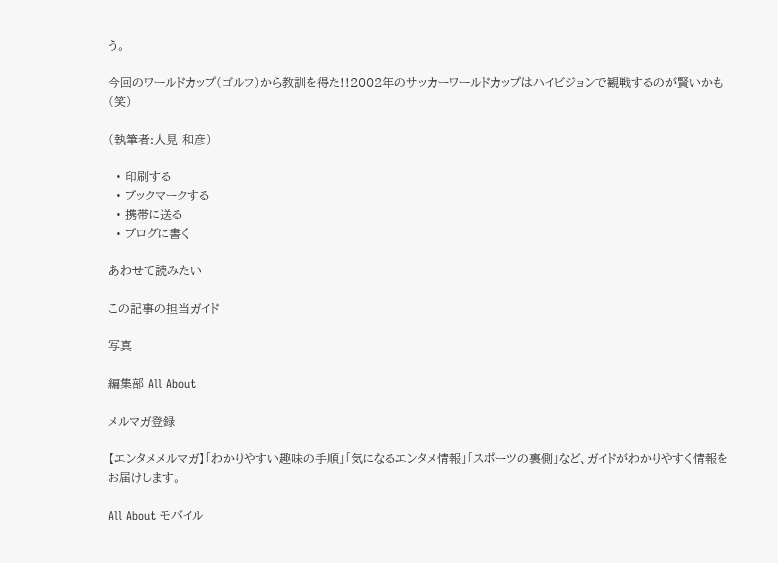う。

今回のワールドカップ(ゴルフ)から教訓を得た!!2002年のサッカーワールドカップはハイビジョンで観戦するのが賢いかも(笑)

(執筆者:人見 和彦)

  • 印刷する
  • ブックマークする
  • 携帯に送る
  • ブログに書く

あわせて読みたい

この記事の担当ガイド

写真

編集部 All About

メルマガ登録

【エンタメメルマガ】「わかりやすい趣味の手順」「気になるエンタメ情報」「スポーツの裏側」など、ガイドがわかりやすく情報をお届けします。

All About モバイル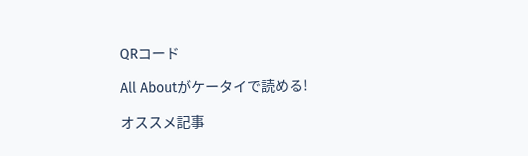QRコード

All Aboutがケータイで読める!

オススメ記事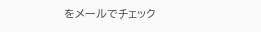をメールでチェック